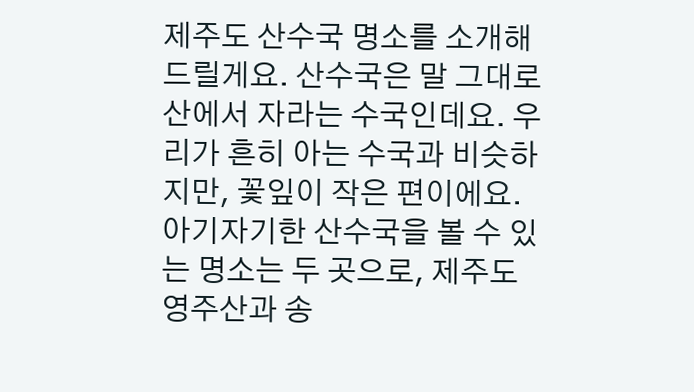제주도 산수국 명소를 소개해드릴게요. 산수국은 말 그대로 산에서 자라는 수국인데요. 우리가 흔히 아는 수국과 비슷하지만, 꽃잎이 작은 편이에요. 아기자기한 산수국을 볼 수 있는 명소는 두 곳으로, 제주도 영주산과 송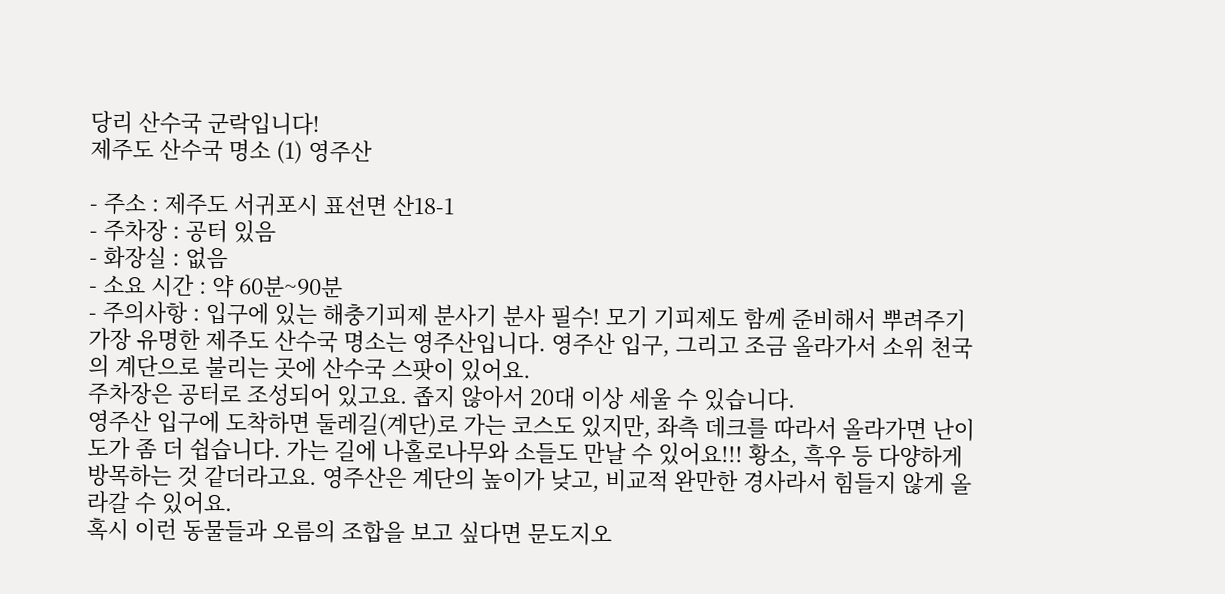당리 산수국 군락입니다!
제주도 산수국 명소 (1) 영주산

- 주소 : 제주도 서귀포시 표선면 산18-1
- 주차장 : 공터 있음
- 화장실 : 없음
- 소요 시간 : 약 60분~90분
- 주의사항 : 입구에 있는 해충기피제 분사기 분사 필수! 모기 기피제도 함께 준비해서 뿌려주기
가장 유명한 제주도 산수국 명소는 영주산입니다. 영주산 입구, 그리고 조금 올라가서 소위 천국의 계단으로 불리는 곳에 산수국 스팟이 있어요.
주차장은 공터로 조성되어 있고요. 좁지 않아서 20대 이상 세울 수 있습니다.
영주산 입구에 도착하면 둘레길(계단)로 가는 코스도 있지만, 좌측 데크를 따라서 올라가면 난이도가 좀 더 쉽습니다. 가는 길에 나홀로나무와 소들도 만날 수 있어요!!! 황소, 흑우 등 다양하게 방목하는 것 같더라고요. 영주산은 계단의 높이가 낮고, 비교적 완만한 경사라서 힘들지 않게 올라갈 수 있어요.
혹시 이런 동물들과 오름의 조합을 보고 싶다면 문도지오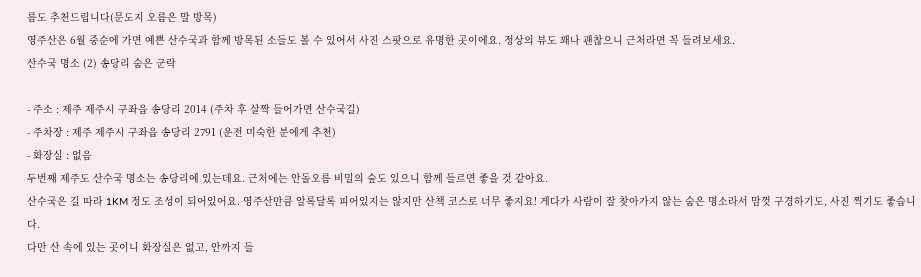름도 추천드립니다(문도지 오름은 말 방목)
영주산은 6월 중순에 가면 예쁜 산수국과 함께 방목된 소들도 볼 수 있어서 사진 스팟으로 유명한 곳이에요. 정상의 뷰도 꽤나 괜찮으니 근처라면 꼭 들려보세요.
산수국 명소 (2) 송당리 숨은 군락

- 주소 : 제주 제주시 구좌읍 송당리 2014 (주차 후 살짝 들어가면 산수국길)
- 주차장 : 제주 제주시 구좌읍 송당리 2791 (운전 미숙한 분에게 추천)
- 화장실 : 없음
두번째 제주도 산수국 명소는 송당리에 있는데요. 근처에는 안돌오름 비밀의 숲도 있으니 함께 들르면 좋을 것 같아요.
산수국은 길 따라 1KM 정도 조성이 되어있어요. 영주산만큼 알록달록 피어있지는 않지만 산책 코스로 너무 좋지요! 게다가 사람이 잘 찾아가지 않는 숨은 명소라서 맘껏 구경하기도, 사진 찍기도 좋습니다.
다만 산 속에 있는 곳이니 화장실은 없고, 안까지 들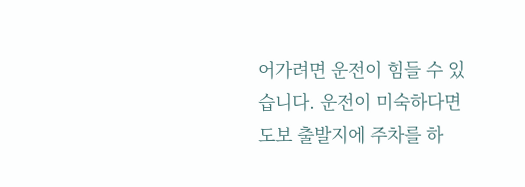어가려면 운전이 힘들 수 있습니다. 운전이 미숙하다면 도보 출발지에 주차를 하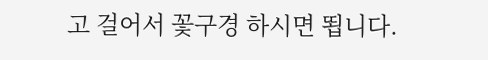고 걸어서 꽃구경 하시면 뙵니다.